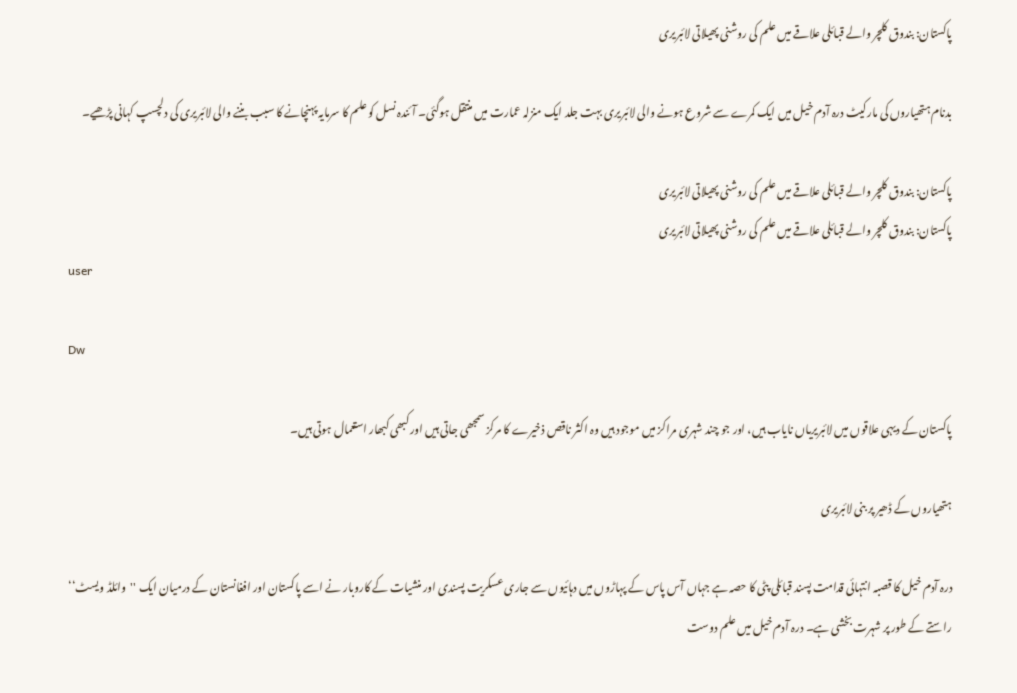پاکستان: بندوق کلچر والے قبائلی علاقے میں علم کی روشنی پھیلاتی لائبریری

بدنام ہتھیاروں کی مارکیٹ درہ آدم خیل میں ایک کمرے سے شروع ہونے والی لائبریری بہت جلد ایک منزلہ عمارت میں منتقل ہوگئی۔ آئندہ نسل کو علم کا سرمایہ پہنچانے کا سبب بننے والی لائبریری کی دلچسپ کہانی پڑھیے۔

پاکستان: بندوق کلچر والے قبائلی علاقے میں علم کی روشنی پھیلاتی لائبریری
پاکستان: بندوق کلچر والے قبائلی علاقے میں علم کی روشنی پھیلاتی لائبریری
user

Dw

پاکستان کے دیہی علاقوں میں لائبریریاں نایاب ہیں، اور جو چند شہری مراکز میں موجود ہیں وہ اکثر ناقص ذخیرے کا مرکز سمجھی جاتی ہیں اور کبھی کبھار استعمال ہوتی ہیں۔

ہتھیاروں کے ڈھیر پر بنی لائبریری

درہ آدم خیل کا قصبہ انتہائی قدامت پسند قبائلی پٹی کا حصہ ہے جہاں آس پاس کے پہاڑوں میں دہائیوں سے جاری عسکریت پسندی اور منشیات کے کاروبار نے اسے پاکستان اور افغانستان کے درمیان ایک ''وائلڈ ویسٹ‘‘ راستے کے طور پر شہرت بخشی ہے۔ درہ آدم خیل میں علم دوست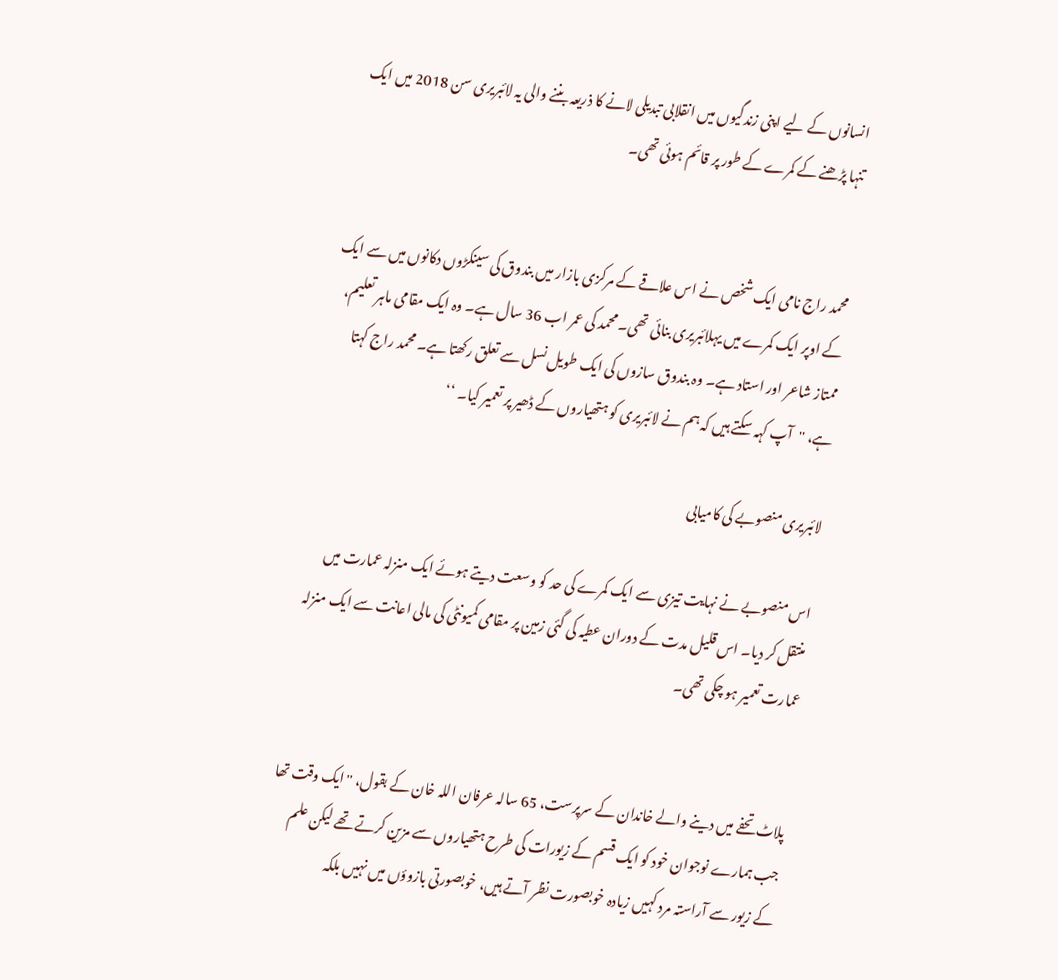انسانوں کے لیے اپنی زندگیوں میں انقلابی تبدیلی لانے کا ذریعہ بننے والی یہ لائبریری سن 2018 میں ایک تنہا پڑھنے کے کمرے کے طور پر قائم ہوئی تھی۔


محمد راج نامی ایک شخص نے اس علاقے کے مرکزی بازار میں بندوق کی سینکڑوں دکانوں میں سے ایک کے اوپر ایک کمرے میں یہلائبریری بنائی تھی۔ محمد کی عمر اب 36 سال ہے۔ وہ ایک مقامی ماہر تعلیم، ممتاز شاعر اور استاد ہے۔ وہ بندوق سازوں کی ایک طویل نسل سے تعلق رکھتا ہے۔ محمد راج کہتا ہے، ''آپ کہہ سکتے ہیں کہ ہم نے لائبریری کو ہتھیاروں کے ڈھیر پر تعمیر کیا۔ ‘‘

لائبریری منصوبے کی کامیابی

اس منصوبے نے نہایت تیزی سے ایک کمرے کی حد کو وسعت دیتے ہوئے ایک منزلہ عمارت میں منتقل کر دیا۔ اس قلیل مدت کے دوران عطیہ کی گئی زمین پر مقامی کمیونٹی کی مالی اعانت سے ایک منزلہ عمارت تعمیر ہو چکی تھی۔


پلاٹ تحفے میں دینے والے خاندان کے سرپرست، 65 سالہ عرفان اللہ خان کے بقول، ''ایک وقت تھا جب ہمارے نوجوان خود کو ایک قسم کے زیورات کی طرح ہتھیاروں سے مزین کرتے تھے لیکن علم کے زیور سے آراستہ مرد کہیں زیادہ خوبصورت نظر آتے ہیں، خوبصورتی بازوؤں میں نہیں بلکہ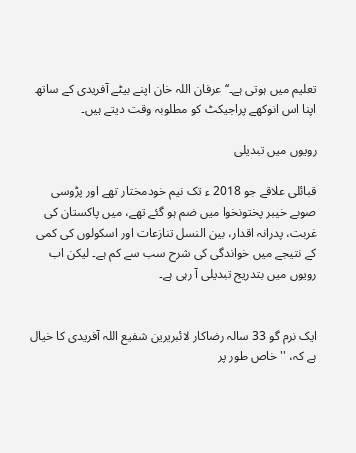تعلیم میں ہوتی ہے۔‘‘ عرفان اللہ خان اپنے بیٹے آفریدی کے ساتھ اپنا اس انوکھے پراجیکٹ کو مطلوبہ وقت دیتے ہیں۔

رویوں میں تبدیلی

قبائلی علاقے جو 2018 ء تک نیم خودمختار تھے اور پڑوسی صوبے خیبر پختونخوا میں ضم ہو گئے تھے، میں پاکستان کی غربت، پدرانہ اقدار، بین النسل تنازعات اور اسکولوں کی کمی کے نتیجے میں خواندگی کی شرح سب سے کم ہے۔ لیکن اب رویوں میں بتدریج تبدیلی آ رہی ہے۔


ایک نرم گو 33 سالہ رضاکار لائبریرین شفیع اللہ آفریدی کا خیال ہے کہ، ''خاص طور پر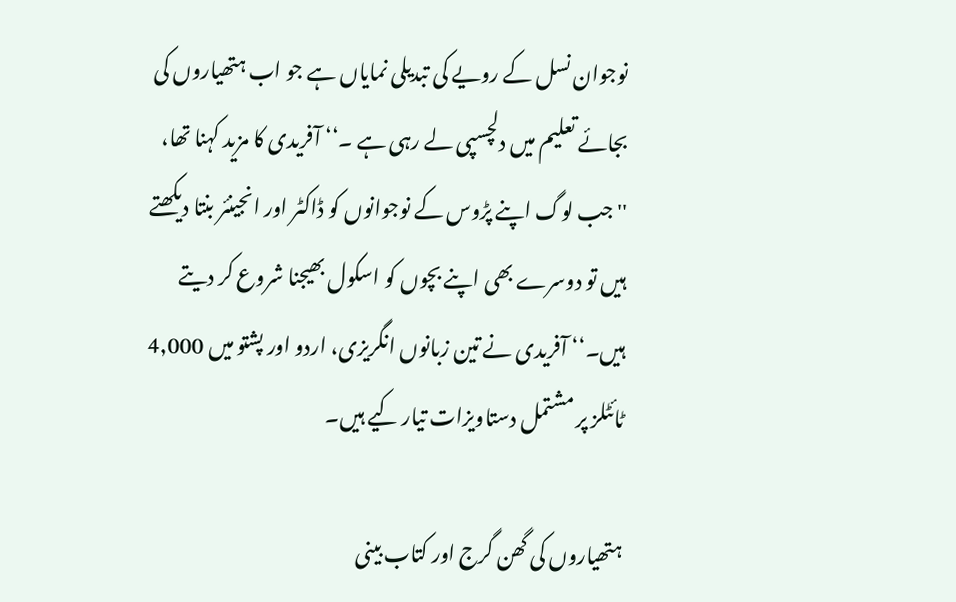نوجوان نسل کے رویے کی تبدیلی نمایاں ہے جو اب ہتھیاروں کی بجائے تعلیم میں دلچسپی لے رہی ہے ۔‘‘ آفریدی کا مزید کہنا تھا، ''جب لوگ اپنے پڑوس کے نوجوانوں کو ڈاکٹر اور انجینئر بنتا دیکھتے ہیں تو دوسرے بھی اپنے بچوں کو اسکول بھیجنا شروع کر دیتے ہیں۔‘‘ آفریدی نے تین زبانوں انگریزی، اردو اور پشتو میں 4,000 ٹائٹلز پر مشتمل دستاویزات تیار کیے ہیں۔

ہتھیاروں کی گھن گرج اور کتاب بینی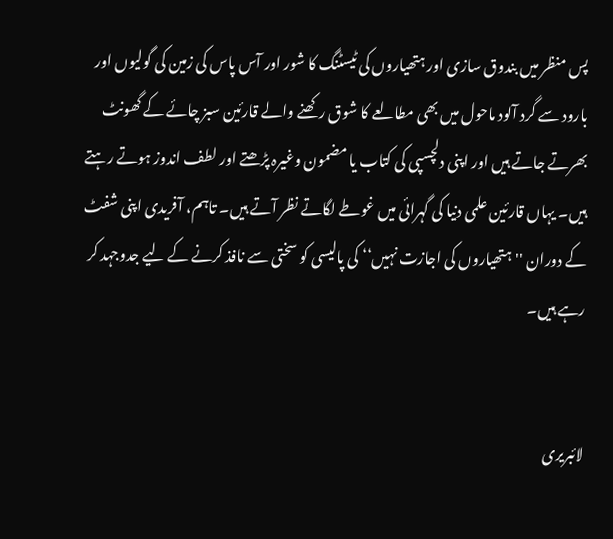پس منظر میں بندوق سازی اور ہتھیاروں کی ٹیسٹنگ کا شور اور آس پاس کی زمین کی گولیوں اور بارود سے گرد آلود ماحول میں بھی مطالعے کا شوق رکھنے والے قارئین سبز چائے کے گھونٹ بھرتے جاتے ہیں اور اپنی دلچسپی کی کتاب یا مضمون وغیرہ پڑھتے اور لطف اندوز ہوتے رہتے ہیں۔ یہاں قارئین علمی دنیا کی گہرائی میں غوطے لگاتے نظر آتے ہیں۔ تاہم، آفریدی اپنی شفٹ کے دوران ''ہتھیاروں کی اجازت نہیں‘‘ کی پالیسی کو سختی سے نافذ کرنے کے لیے جدوجہد کر رہے ہیں۔


لائبریری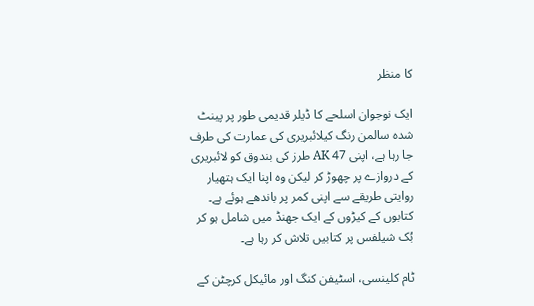کا منظر

ایک نوجوان اسلحے کا ڈیلر قدیمی طور پر پینٹ شدہ سالمن رنگ کیلائبریری کی عمارت کی طرف جا رہا ہے، اپنی 47 AK طرز کی بندوق کو لائبریری کے دروازے پر چھوڑ کر لیکن وہ اپنا ایک ہتھیار روایتی طریقے سے اپنی کمر پر باندھے ہوئے ہے۔ کتابوں کے کیڑوں کے ایک جھنڈ میں شامل ہو کر بُک شیلفس پر کتابیں تلاش کر رہا ہے۔

ٹام کلینسی، اسٹیفن کنگ اور مائیکل کرچٹن کے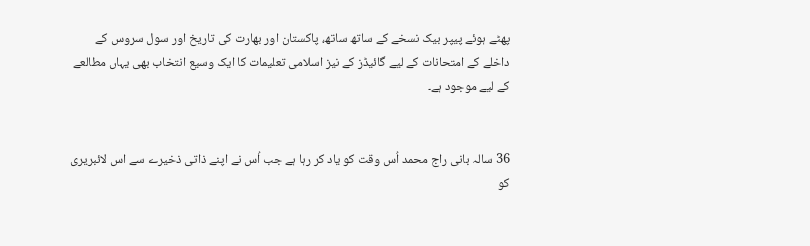پھٹے ہوئے پیپر بیک نسخے کے ساتھ ساتھ، پاکستان اور بھارت کی تاریخ اور سول سروس کے داخلے کے امتحانات کے لیے گائیڈز کے نیز اسلامی تعلیمات کا ایک وسیع انتخاب بھی یہاں مطالعے کے لیے موجود ہے۔


36 سالہ بانی راج محمد اُس وقت کو یاد کر رہا ہے جب اُس نے اپنے ذاتی ذخیرے سے اس لائبریری کو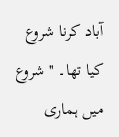آباد کرنا شروع کیا تھا۔ ''شروع میں ہماری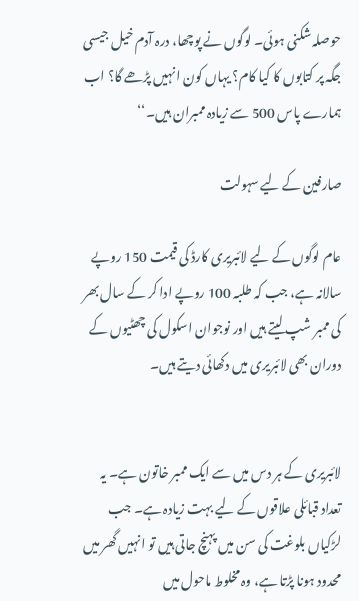حوصلہ شکنی ہوئی۔ لوگوں نے پوچھا، درہ آدم خیل جیسی جگہ پر کتابوں کا کیا کام؟ یہاں کون انہیں پڑھے گا؟ اب ہمارے پاس 500 سے زیادہ ممبران ہیں۔‘‘

صارفین کے لیے سہولت

عام لوگوں کے لیے لائبریری کارڈ کی قیمت 150 روپے سالانہ ہے، جب کہ طلبہ 100 روپے ادا کر کے سال بھر کی ممبر شپ لیتے ہیں اور نوجوان اسکول کی چھٹیوں کے دوران بھی لائبریری میں دکھائی دیتے ہیں۔


لائبریری کے ہر دس میں سے ایک ممبر خاتون ہے۔ یہ تعداد قبائلی علاقوں کے لیے بہت زیادہ ہے۔ جب لڑکیاں بلوغت کی سن میں پہنچ جاتی ہیں تو انہیں گھر میں محدود ہونا پڑتا ہے، وہ مخلوط ماحول میں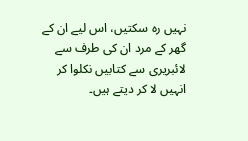نہیں رہ سکتیں، اس لیے ان کے گھر کے مرد ان کی طرف سے لائبریری سے کتابیں نکلوا کر انہیں لا کر دیتے ہیں۔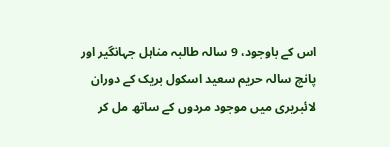اس کے باوجود، 9 سالہ طالبہ مناہل جہانگیر اور پانچ سالہ حریم سعید اسکول بریک کے دوران لائبریری میں موجود مردوں کے ساتھ مل کر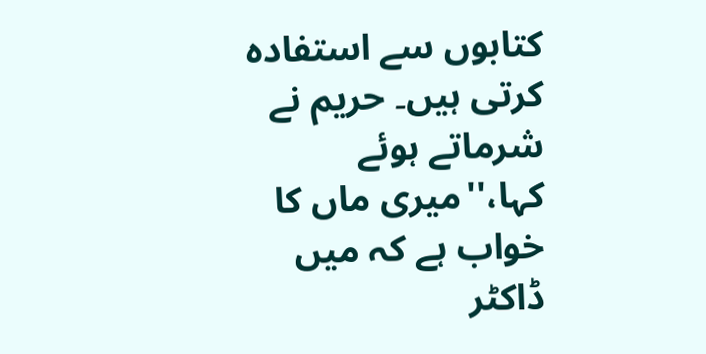کتابوں سے استفادہ کرتی ہیں۔ حریم نے شرماتے ہوئے کہا،''میری ماں کا خواب ہے کہ میں ڈاکٹر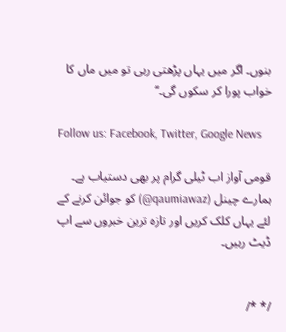بنوں۔ اگر میں یہاں پڑھتی رہی تو میں ماں کا خواب پورا کر سکوں گی۔‘‘

Follow us: Facebook, Twitter, Google News

قومی آواز اب ٹیلی گرام پر بھی دستیاب ہے۔ ہمارے چینل (qaumiawaz@) کو جوائن کرنے کے لئے یہاں کلک کریں اور تازہ ترین خبروں سے اپ ڈیٹ رہیں۔


/* */